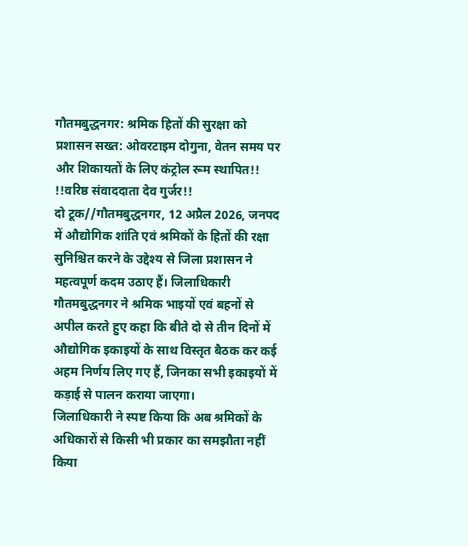गौतमबुद्धनगर: श्रमिक हितों की सुरक्षा को प्रशासन सख्त: ओवरटाइम दोगुना, वेतन समय पर और शिकायतों के लिए कंट्रोल रूम स्थापित!!
!!वरिष्ठ संवाददाता देव गुर्जर!!
दो टूक//गौतमबुद्धनगर, 12 अप्रैल 2026, जनपद में औद्योगिक शांति एवं श्रमिकों के हितों की रक्षा सुनिश्चित करने के उद्देश्य से जिला प्रशासन ने महत्वपूर्ण कदम उठाए हैं। जिलाधिकारी गौतमबुद्धनगर ने श्रमिक भाइयों एवं बहनों से अपील करते हुए कहा कि बीते दो से तीन दिनों में औद्योगिक इकाइयों के साथ विस्तृत बैठक कर कई अहम निर्णय लिए गए हैं, जिनका सभी इकाइयों में कड़ाई से पालन कराया जाएगा।
जिलाधिकारी ने स्पष्ट किया कि अब श्रमिकों के अधिकारों से किसी भी प्रकार का समझौता नहीं किया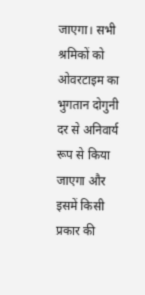जाएगा। सभी श्रमिकों को ओवरटाइम का भुगतान दोगुनी दर से अनिवार्य रूप से किया जाएगा और इसमें किसी प्रकार की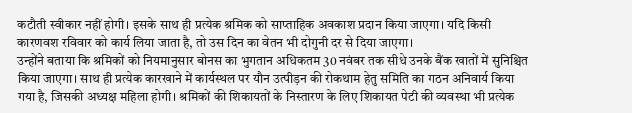कटौती स्वीकार नहीं होगी। इसके साथ ही प्रत्येक श्रमिक को साप्ताहिक अवकाश प्रदान किया जाएगा। यदि किसी कारणवश रविवार को कार्य लिया जाता है, तो उस दिन का वेतन भी दोगुनी दर से दिया जाएगा।
उन्होंने बताया कि श्रमिकों को नियमानुसार बोनस का भुगतान अधिकतम 30 नवंबर तक सीधे उनके बैंक खातों में सुनिश्चित किया जाएगा। साथ ही प्रत्येक कारखाने में कार्यस्थल पर यौन उत्पीड़न की रोकथाम हेतु समिति का गठन अनिवार्य किया गया है, जिसकी अध्यक्ष महिला होगी। श्रमिकों की शिकायतों के निस्तारण के लिए शिकायत पेटी की व्यवस्था भी प्रत्येक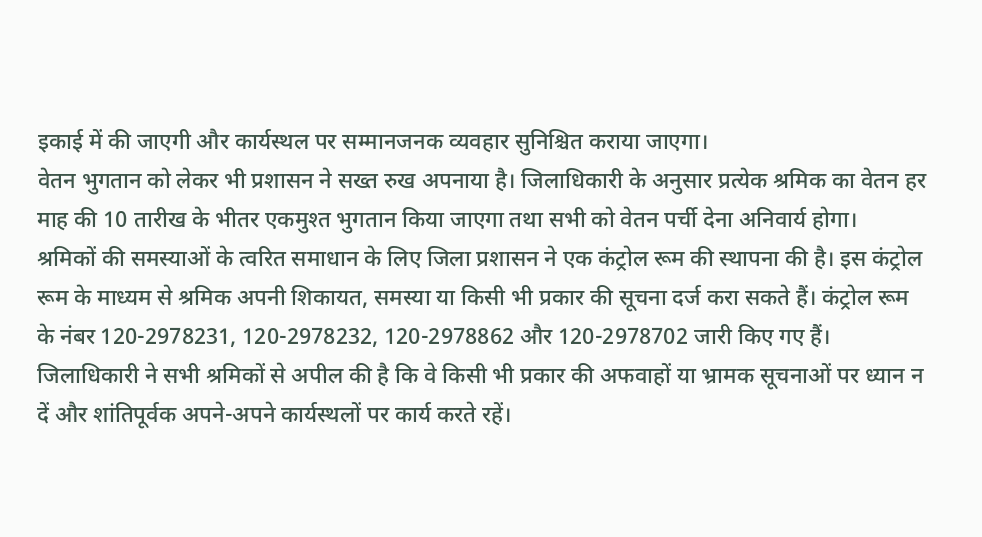इकाई में की जाएगी और कार्यस्थल पर सम्मानजनक व्यवहार सुनिश्चित कराया जाएगा।
वेतन भुगतान को लेकर भी प्रशासन ने सख्त रुख अपनाया है। जिलाधिकारी के अनुसार प्रत्येक श्रमिक का वेतन हर माह की 10 तारीख के भीतर एकमुश्त भुगतान किया जाएगा तथा सभी को वेतन पर्ची देना अनिवार्य होगा।
श्रमिकों की समस्याओं के त्वरित समाधान के लिए जिला प्रशासन ने एक कंट्रोल रूम की स्थापना की है। इस कंट्रोल रूम के माध्यम से श्रमिक अपनी शिकायत, समस्या या किसी भी प्रकार की सूचना दर्ज करा सकते हैं। कंट्रोल रूम के नंबर 120-2978231, 120-2978232, 120-2978862 और 120-2978702 जारी किए गए हैं।
जिलाधिकारी ने सभी श्रमिकों से अपील की है कि वे किसी भी प्रकार की अफवाहों या भ्रामक सूचनाओं पर ध्यान न दें और शांतिपूर्वक अपने-अपने कार्यस्थलों पर कार्य करते रहें।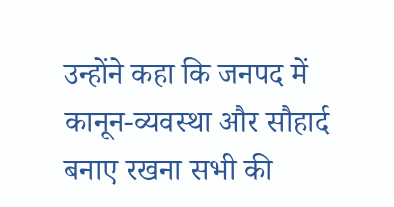उन्होंने कहा कि जनपद में कानून-व्यवस्था और सौहार्द बनाए रखना सभी की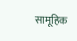सामूहिक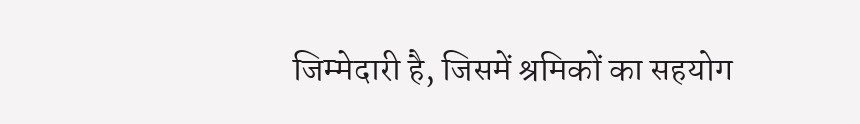जिम्मेदारी है, जिसमें श्रमिकों का सहयोग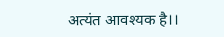अत्यंत आवश्यक है।।